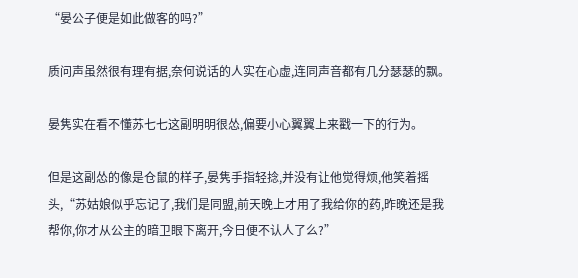“晏公子便是如此做客的吗?”

质问声虽然很有理有据,奈何说话的人实在心虚,连同声音都有几分瑟瑟的飘。

晏隽实在看不懂苏七七这副明明很怂,偏要小心翼翼上来戳一下的行为。

但是这副怂的像是仓鼠的样子,晏隽手指轻捻,并没有让他觉得烦,他笑着摇头,“苏姑娘似乎忘记了,我们是同盟,前天晚上才用了我给你的药,昨晚还是我帮你,你才从公主的暗卫眼下离开,今日便不认人了么?”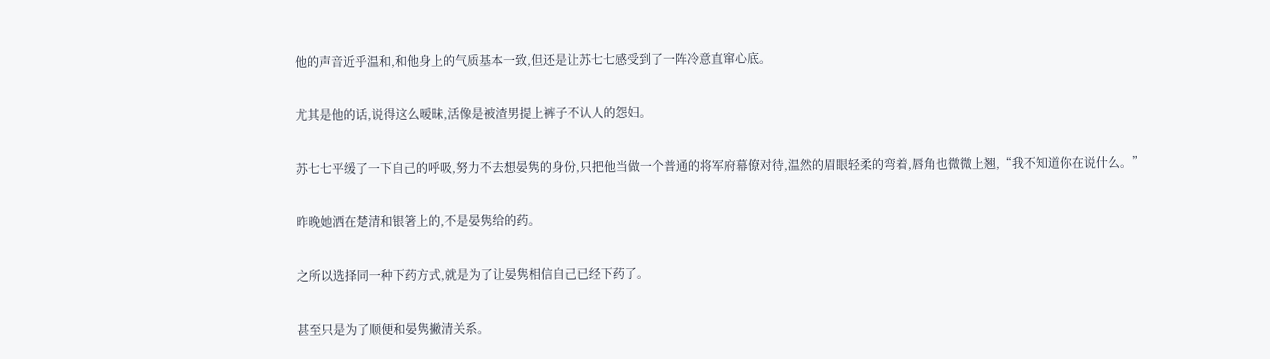他的声音近乎温和,和他身上的气质基本一致,但还是让苏七七感受到了一阵冷意直窜心底。

尤其是他的话,说得这么暧昧,活像是被渣男提上裤子不认人的怨妇。

苏七七平缓了一下自己的呼吸,努力不去想晏隽的身份,只把他当做一个普通的将军府幕僚对待,温然的眉眼轻柔的弯着,唇角也微微上翘,“我不知道你在说什么。”

昨晚她洒在楚清和银箸上的,不是晏隽给的药。

之所以选择同一种下药方式,就是为了让晏隽相信自己已经下药了。

甚至只是为了顺便和晏隽撇清关系。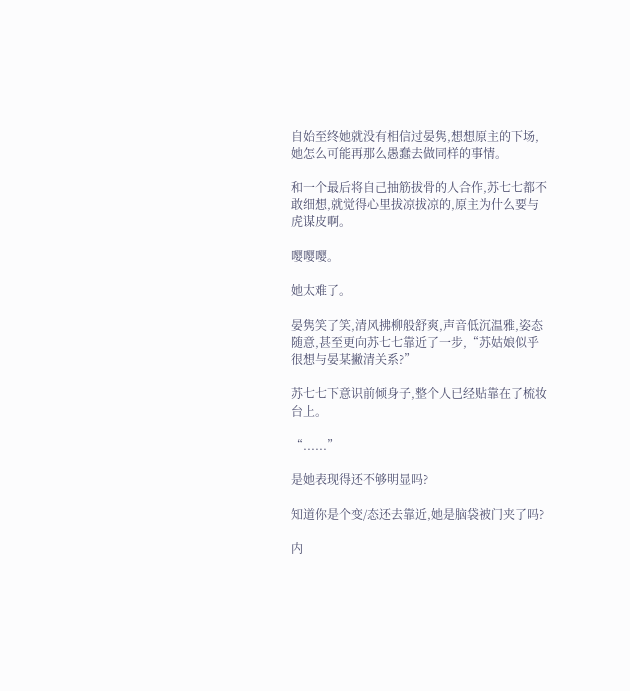自始至终她就没有相信过晏隽,想想原主的下场,她怎么可能再那么愚蠢去做同样的事情。

和一个最后将自己抽筋拔骨的人合作,苏七七都不敢细想,就觉得心里拔凉拔凉的,原主为什么要与虎谋皮啊。

嘤嘤嘤。

她太难了。

晏隽笑了笑,清风拂柳般舒爽,声音低沉温雅,姿态随意,甚至更向苏七七靠近了一步,“苏姑娘似乎很想与晏某撇清关系?”

苏七七下意识前倾身子,整个人已经贴靠在了梳妆台上。

“......”

是她表现得还不够明显吗?

知道你是个变/态还去靠近,她是脑袋被门夹了吗?

内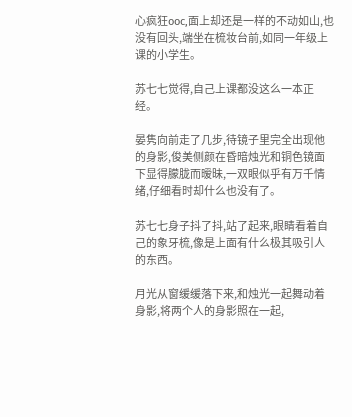心疯狂ooc,面上却还是一样的不动如山,也没有回头,端坐在梳妆台前,如同一年级上课的小学生。

苏七七觉得,自己上课都没这么一本正经。

晏隽向前走了几步,待镜子里完全出现他的身影,俊美侧颜在昏暗烛光和铜色镜面下显得朦胧而暧昧,一双眼似乎有万千情绪,仔细看时却什么也没有了。

苏七七身子抖了抖,站了起来,眼睛看着自己的象牙梳,像是上面有什么极其吸引人的东西。

月光从窗缓缓落下来,和烛光一起舞动着身影,将两个人的身影照在一起,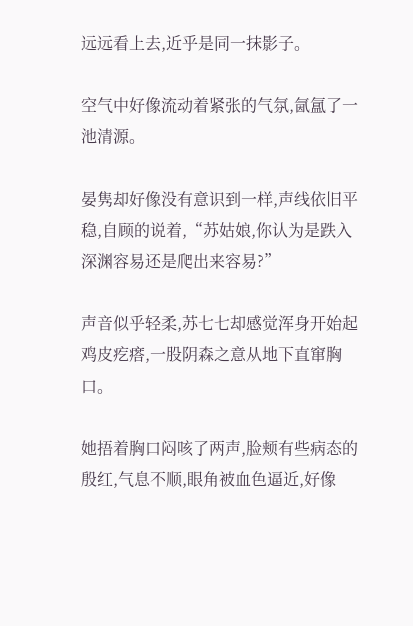远远看上去,近乎是同一抹影子。

空气中好像流动着紧张的气氛,氤氲了一池清源。

晏隽却好像没有意识到一样,声线依旧平稳,自顾的说着,“苏姑娘,你认为是跌入深渊容易还是爬出来容易?”

声音似乎轻柔,苏七七却感觉浑身开始起鸡皮疙瘩,一股阴森之意从地下直窜胸口。

她捂着胸口闷咳了两声,脸颊有些病态的殷红,气息不顺,眼角被血色逼近,好像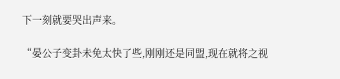下一刻就要哭出声来。

“晏公子变卦未免太快了些,刚刚还是同盟,现在就将之视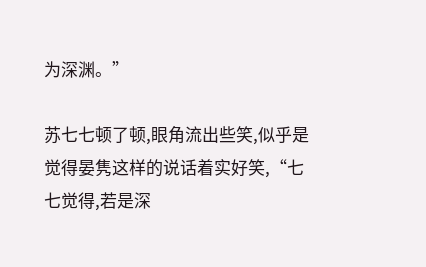为深渊。”

苏七七顿了顿,眼角流出些笑,似乎是觉得晏隽这样的说话着实好笑,“七七觉得,若是深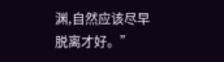渊,自然应该尽早脱离才好。”